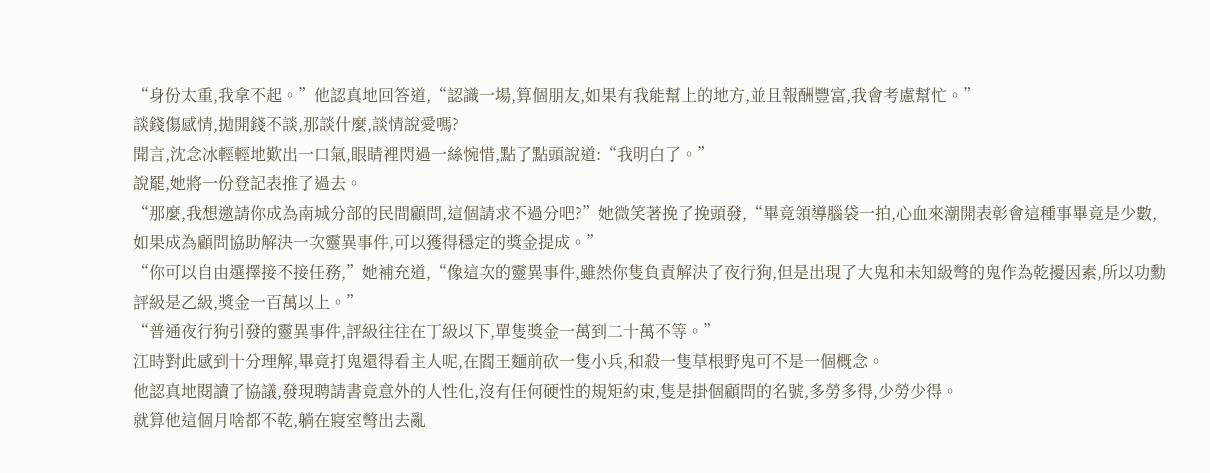“身份太重,我拿不起。”他認真地回答道,“認識一場,算個朋友,如果有我能幫上的地方,並且報酬豐富,我會考慮幫忙。”
談錢傷感情,拋開錢不談,那談什麼,談情說愛嗎?
聞言,沈念冰輕輕地歎出一口氣,眼睛裡閃過一絲惋惜,點了點頭說道:“我明白了。”
說罷,她將一份登記表推了過去。
“那麼,我想邀請你成為南城分部的民間顧問,這個請求不過分吧?”她微笑著挽了挽頭發,“畢竟領導腦袋一拍,心血來潮開表彰會這種事畢竟是少數,如果成為顧問協助解決一次靈異事件,可以獲得穩定的獎金提成。”
“你可以自由選擇接不接任務,”她補充道,“像這次的靈異事件,雖然你隻負責解決了夜行狗,但是出現了大鬼和未知級彆的鬼作為乾擾因素,所以功勳評級是乙級,獎金一百萬以上。”
“普通夜行狗引發的靈異事件,評級往往在丁級以下,單隻獎金一萬到二十萬不等。”
江時對此感到十分理解,畢竟打鬼還得看主人呢,在閻王麵前砍一隻小兵,和殺一隻草根野鬼可不是一個概念。
他認真地閱讀了協議,發現聘請書竟意外的人性化,沒有任何硬性的規矩約束,隻是掛個顧問的名號,多勞多得,少勞少得。
就算他這個月啥都不乾,躺在寢室彆出去亂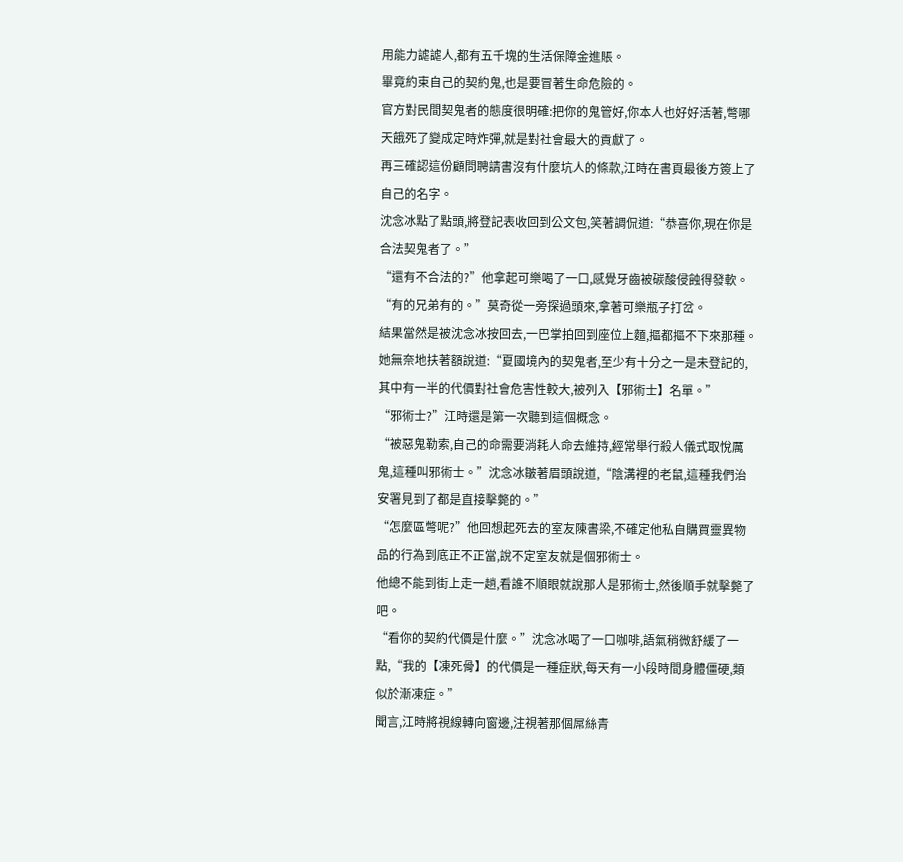用能力謔謔人,都有五千塊的生活保障金進賬。
畢竟約束自己的契約鬼,也是要冒著生命危險的。
官方對民間契鬼者的態度很明確:把你的鬼管好,你本人也好好活著,彆哪天餓死了變成定時炸彈,就是對社會最大的貢獻了。
再三確認這份顧問聘請書沒有什麼坑人的條款,江時在書頁最後方簽上了自己的名字。
沈念冰點了點頭,將登記表收回到公文包,笑著調侃道:“恭喜你,現在你是合法契鬼者了。”
“還有不合法的?”他拿起可樂喝了一口,感覺牙齒被碳酸侵蝕得發軟。
“有的兄弟有的。”莫奇從一旁探過頭來,拿著可樂瓶子打岔。
結果當然是被沈念冰按回去,一巴掌拍回到座位上麵,摳都摳不下來那種。
她無奈地扶著額說道:“夏國境內的契鬼者,至少有十分之一是未登記的,其中有一半的代價對社會危害性較大,被列入【邪術士】名單。”
“邪術士?”江時還是第一次聽到這個概念。
“被惡鬼勒索,自己的命需要消耗人命去維持,經常舉行殺人儀式取悅厲鬼,這種叫邪術士。”沈念冰皺著眉頭說道,“陰溝裡的老鼠,這種我們治安署見到了都是直接擊斃的。”
“怎麼區彆呢?”他回想起死去的室友陳書梁,不確定他私自購買靈異物品的行為到底正不正當,說不定室友就是個邪術士。
他總不能到街上走一趟,看誰不順眼就說那人是邪術士,然後順手就擊斃了吧。
“看你的契約代價是什麼。”沈念冰喝了一口咖啡,語氣稍微舒緩了一點,“我的【凍死骨】的代價是一種症狀,每天有一小段時間身體僵硬,類似於漸凍症。”
聞言,江時將視線轉向窗邊,注視著那個屌絲青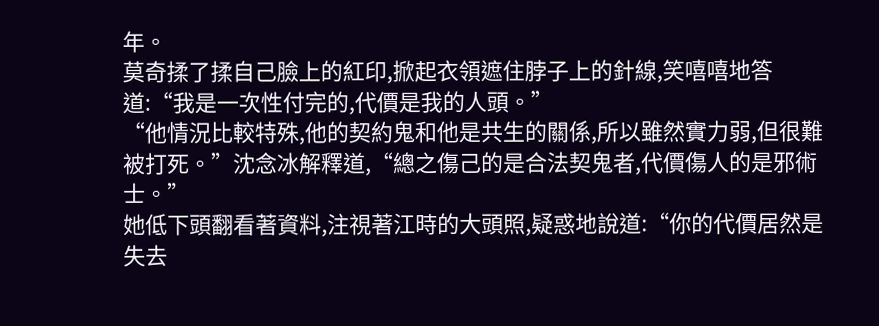年。
莫奇揉了揉自己臉上的紅印,掀起衣領遮住脖子上的針線,笑嘻嘻地答道:“我是一次性付完的,代價是我的人頭。”
“他情況比較特殊,他的契約鬼和他是共生的關係,所以雖然實力弱,但很難被打死。”沈念冰解釋道,“總之傷己的是合法契鬼者,代價傷人的是邪術士。”
她低下頭翻看著資料,注視著江時的大頭照,疑惑地說道:“你的代價居然是失去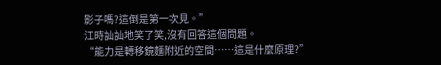影子嗎?這倒是第一次見。”
江時訕訕地笑了笑,沒有回答這個問題。
“能力是轉移鏡麵附近的空間……這是什麼原理?”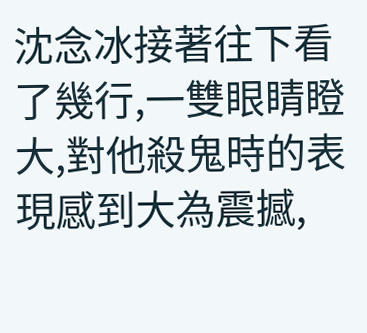沈念冰接著往下看了幾行,一雙眼睛瞪大,對他殺鬼時的表現感到大為震撼,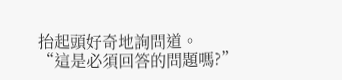抬起頭好奇地詢問道。
“這是必須回答的問題嗎?”